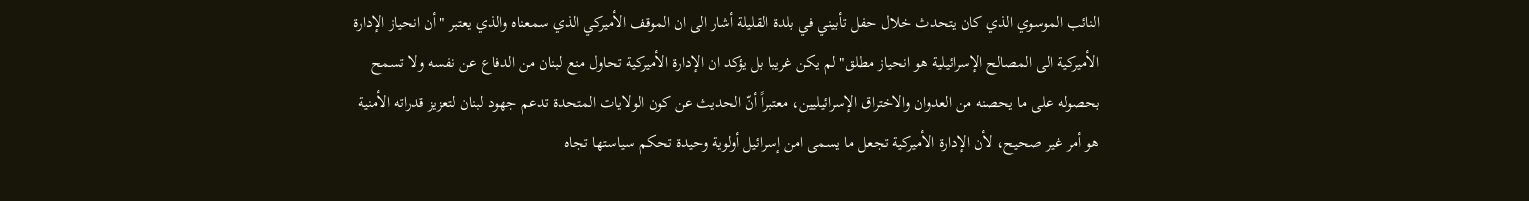النائب الموسوي الذي كان يتحدث خلال حفل تأبيني في بلدة القليلة أشار الى ان الموقف الأميركي الذي سمعناه والذي يعتبر "أن انحياز الإدارة الأميركية الى المصالح الإسرائيلية هو انحياز مطلق" لم يكن غريبا بل يؤكد ان الإدارة الأميركية تحاول منع لبنان من الدفاع عن نفسه ولا تسمح بحصوله على ما يحصنه من العدوان والاختراق الإسرائيليين، معتبراً أنّ الحديث عن كون الولايات المتحدة تدعم جهود لبنان لتعزيز قدراته الأمنية هو أمر غير صحيح، لأن الإدارة الأميركية تجعل ما يسمى امن إسرائيل أولوية وحيدة تحكم سياستها تجاه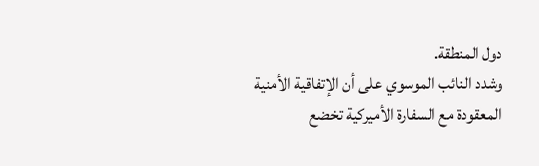دول المنطقة.
وشدد النائب الموسوي على أن الإتفاقية الأمنية المعقودة مع السفارة الأميركية تخضع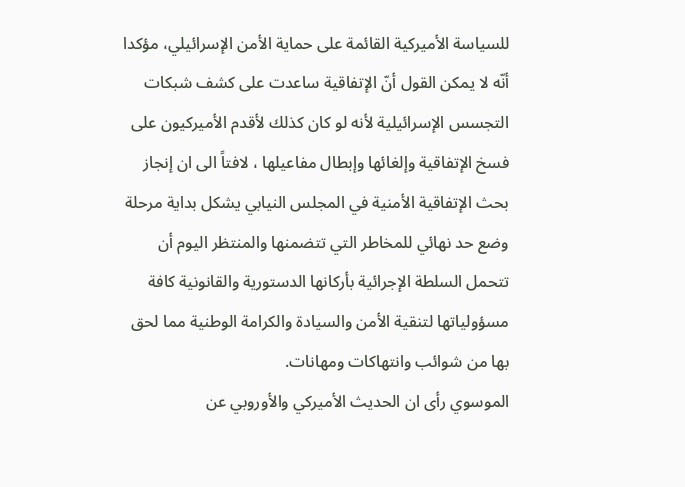للسياسة الأميركية القائمة على حماية الأمن الإسرائيلي، مؤكدا أنّه لا يمكن القول أنّ الإتفاقية ساعدت على كشف شبكات التجسس الإسرائيلية لأنه لو كان كذلك لأقدم الأميركيون على فسخ الإتفاقية وإلغائها وإبطال مفاعيلها ، لافتاً الى ان إنجاز بحث الإتفاقية الأمنية في المجلس النيابي يشكل بداية مرحلة وضع حد نهائي للمخاطر التي تتضمنها والمنتظر اليوم أن تتحمل السلطة الإجرائية بأركانها الدستورية والقانونية كافة مسؤولياتها لتنقية الأمن والسيادة والكرامة الوطنية مما لحق بها من شوائب وانتهاكات ومهانات.
الموسوي رأى ان الحديث الأميركي والأوروبي عن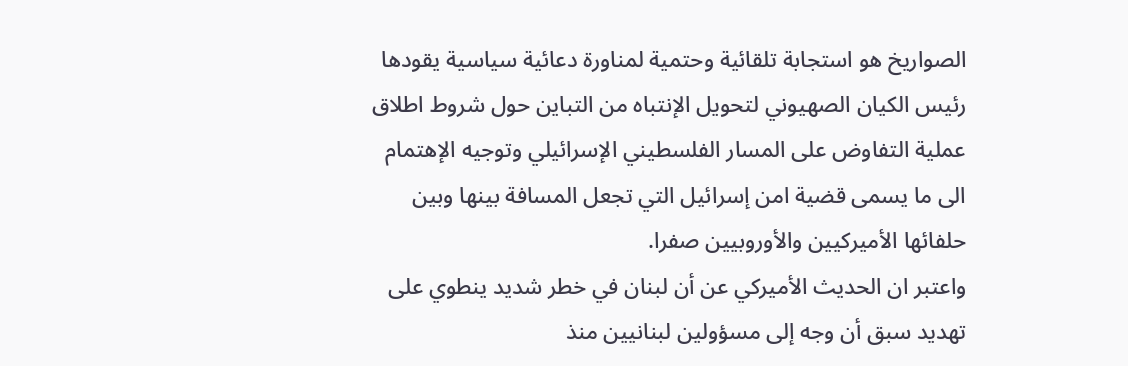الصواريخ هو استجابة تلقائية وحتمية لمناورة دعائية سياسية يقودها رئيس الكيان الصهيوني لتحويل الإنتباه من التباين حول شروط اطلاق عملية التفاوض على المسار الفلسطيني الإسرائيلي وتوجيه الإهتمام الى ما يسمى قضية امن إسرائيل التي تجعل المسافة بينها وبين حلفائها الأميركيين والأوروبيين صفرا.
واعتبر ان الحديث الأميركي عن أن لبنان في خطر شديد ينطوي على تهديد سبق أن وجه إلى مسؤولين لبنانيين منذ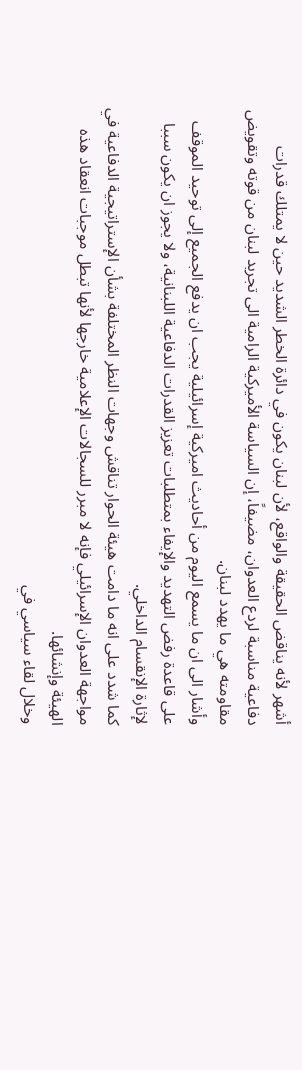أشهر لأنه يناقض الحقيقة والواقع، لأن لبنان يكون في دائرة الخطر الشديد حين لا يمتلك قدرات دفاعية مناسبة لردع العدوان، مضيفاً، إن السياسة الأميركية الرامية الى تجريد لبنان من قوته وتقويض مقاومته هي ما يهدد لبنان.
وأشار الى ان ما يسمع اليوم من أحاديث اميركية إسرائيلية يجب ان يدفع الجميع إلى توحيد الموقف على قاعدة رفض التهديد والإيفاء بمتطلبات تعزيز القدرات الدفاعية اللبنانية، ولا يجوز ان يكون سببا لإثارة الإنقسام الداخلي.
كما شدد على انه ما دامت هيئة الحوار تناقش وجهات النظر المختلفة بشأن الإستراتيجية الدفاعية في مواجهة العدوان الإسرائيلي فإنه لا مبرر للسجالات الإعلامية خارجها لأنها تبطل موجبات انعقاد هذه الهيئة وإنشائها.
وخلال لقاء سياسي في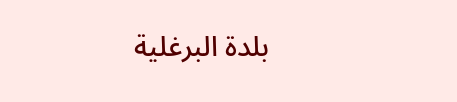بلدة البرغلية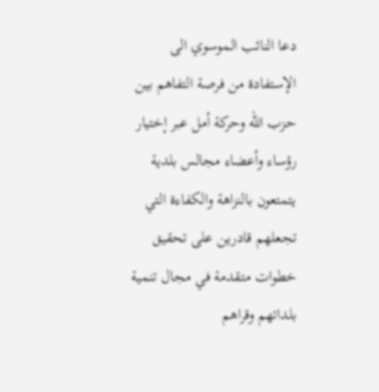دعا النائب الموسوي الى الإستفادة من فرصة التفاهم بين حزب الله وحركة أمل عبر إختيار رؤساء وأعضاء مجالس بلدية يتمتعون بالنزاهة والكفاءة التي تجعلهم قادرين على تحقيق خطوات متقدمة في مجال تنمية بلداتهم وقراهم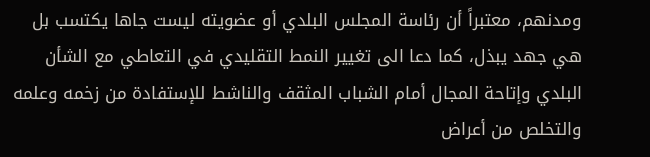ومدنهم، معتبراً أن رئاسة المجلس البلدي أو عضويته ليست جاها يكتسب بل هي جهد يبذل، كما دعا الى تغيير النمط التقليدي في التعاطي مع الشأن البلدي وإتاحة المجال أمام الشباب المثقف والناشط للإستفادة من زخمه وعلمه والتخلص من أعراض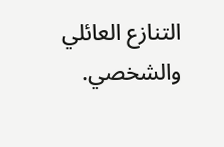التنازع العائلي والشخصي.